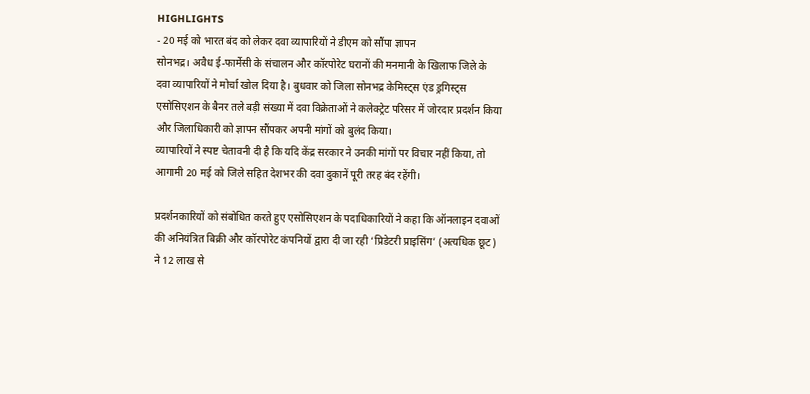HIGHLIGHTS
- 20 मई को भारत बंद को लेकर दवा व्यापारियों ने डीएम को सौंपा ज्ञापन
सोनभद्र। अवैध ई-फार्मेसी के संचालन और कॉरपोरेट घरानों की मनमानी के खिलाफ जिले के दवा व्यापारियों ने मोर्चा खोल दिया है। बुधवार को जिला सोनभद्र केमिस्ट्स एंड ड्रगिस्ट्स एसोसिएशन के बैनर तले बड़ी संख्या में दवा विक्रेताओं ने कलेक्ट्रेट परिसर में जोरदार प्रदर्शन किया और जिलाधिकारी को ज्ञापन सौंपकर अपनी मांगों को बुलंद किया।
व्यापारियों ने स्पष्ट चेतावनी दी है कि यदि केंद्र सरकार ने उनकी मांगों पर विचार नहीं किया, तो आगामी 20 मई को जिले सहित देशभर की दवा दुकानें पूरी तरह बंद रहेंगी।

प्रदर्शनकारियों को संबोधित करते हुए एसोसिएशन के पदाधिकारियों ने कहा कि ऑनलाइन दवाओं की अनियंत्रित बिक्री और कॉरपोरेट कंपनियों द्वारा दी जा रही ‘प्रिडेटरी प्राइसिंग’ (अत्यधिक छूट) ने 12 लाख से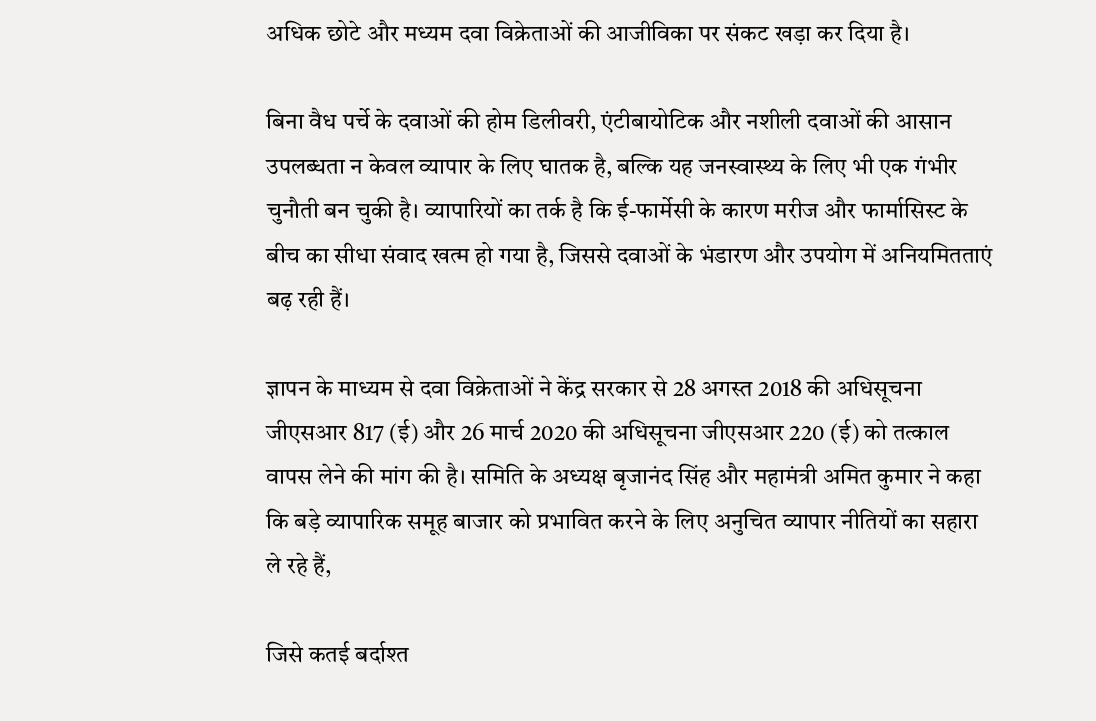अधिक छोटे और मध्यम दवा विक्रेताओं की आजीविका पर संकट खड़ा कर दिया है।

बिना वैध पर्चे के दवाओं की होम डिलीवरी, एंटीबायोटिक और नशीली दवाओं की आसान उपलब्धता न केवल व्यापार के लिए घातक है, बल्कि यह जनस्वास्थ्य के लिए भी एक गंभीर चुनौती बन चुकी है। व्यापारियों का तर्क है कि ई-फार्मेसी के कारण मरीज और फार्मासिस्ट के बीच का सीधा संवाद खत्म हो गया है, जिससे दवाओं के भंडारण और उपयोग में अनियमितताएं बढ़ रही हैं।

ज्ञापन के माध्यम से दवा विक्रेताओं ने केंद्र सरकार से 28 अगस्त 2018 की अधिसूचना जीएसआर 817 (ई) और 26 मार्च 2020 की अधिसूचना जीएसआर 220 (ई) को तत्काल वापस लेने की मांग की है। समिति के अध्यक्ष बृजानंद सिंह और महामंत्री अमित कुमार ने कहा कि बड़े व्यापारिक समूह बाजार को प्रभावित करने के लिए अनुचित व्यापार नीतियों का सहारा ले रहे हैं,

जिसे कतई बर्दाश्त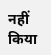नहीं किया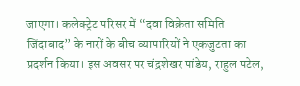जाएगा। कलेक्ट्रेट परिसर में “दवा विक्रेता समिति जिंदाबाद” के नारों के बीच व्यापारियों ने एकजुटता का प्रदर्शन किया। इस अवसर पर चंद्रशेखर पांडेय, राहुल पटेल,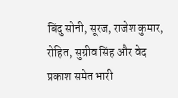बिंदु सोनी, सूरज, राजेश कुमार, रोहित, सुग्रीव सिंह और वेद प्रकाश समेत भारी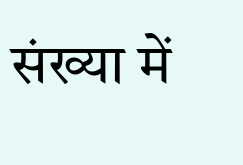संख्या में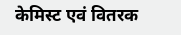केमिस्ट एवं वितरक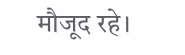मौजूद रहे।